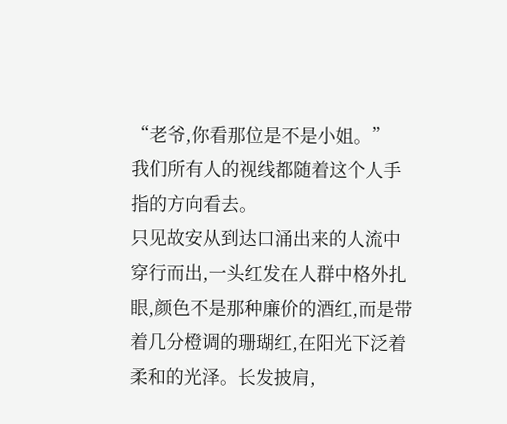“老爷,你看那位是不是小姐。”
我们所有人的视线都随着这个人手指的方向看去。
只见故安从到达口涌出来的人流中穿行而出,一头红发在人群中格外扎眼,颜色不是那种廉价的酒红,而是带着几分橙调的珊瑚红,在阳光下泛着柔和的光泽。长发披肩,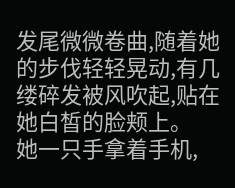发尾微微卷曲,随着她的步伐轻轻晃动,有几缕碎发被风吹起,贴在她白皙的脸颊上。
她一只手拿着手机,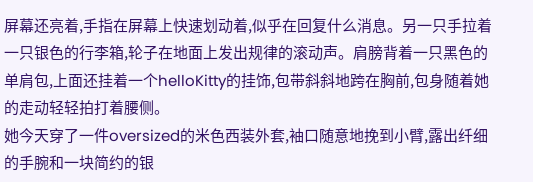屏幕还亮着,手指在屏幕上快速划动着,似乎在回复什么消息。另一只手拉着一只银色的行李箱,轮子在地面上发出规律的滚动声。肩膀背着一只黑色的单肩包,上面还挂着一个helloKitty的挂饰,包带斜斜地跨在胸前,包身随着她的走动轻轻拍打着腰侧。
她今天穿了一件oversized的米色西装外套,袖口随意地挽到小臂,露出纤细的手腕和一块简约的银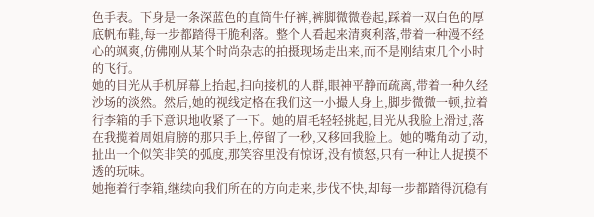色手表。下身是一条深蓝色的直筒牛仔裤,裤脚微微卷起,踩着一双白色的厚底帆布鞋,每一步都踏得干脆利落。整个人看起来清爽利落,带着一种漫不经心的飒爽,仿佛刚从某个时尚杂志的拍摄现场走出来,而不是刚结束几个小时的飞行。
她的目光从手机屏幕上抬起,扫向接机的人群,眼神平静而疏离,带着一种久经沙场的淡然。然后,她的视线定格在我们这一小撮人身上,脚步微微一顿,拉着行李箱的手下意识地收紧了一下。她的眉毛轻轻挑起,目光从我脸上滑过,落在我揽着周姐肩膀的那只手上,停留了一秒,又移回我脸上。她的嘴角动了动,扯出一个似笑非笑的弧度,那笑容里没有惊讶,没有愤怒,只有一种让人捉摸不透的玩味。
她拖着行李箱,继续向我们所在的方向走来,步伐不快,却每一步都踏得沉稳有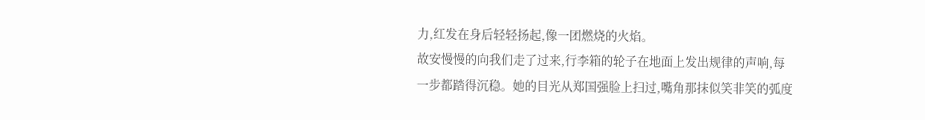力,红发在身后轻轻扬起,像一团燃烧的火焰。
故安慢慢的向我们走了过来,行李箱的轮子在地面上发出规律的声响,每一步都踏得沉稳。她的目光从郑国强脸上扫过,嘴角那抹似笑非笑的弧度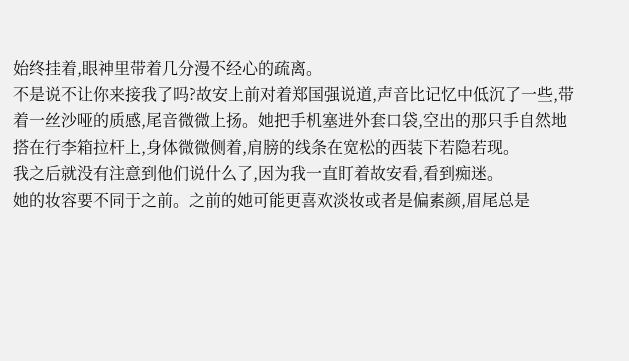始终挂着,眼神里带着几分漫不经心的疏离。
不是说不让你来接我了吗?故安上前对着郑国强说道,声音比记忆中低沉了一些,带着一丝沙哑的质感,尾音微微上扬。她把手机塞进外套口袋,空出的那只手自然地搭在行李箱拉杆上,身体微微侧着,肩膀的线条在宽松的西装下若隐若现。
我之后就没有注意到他们说什么了,因为我一直盯着故安看,看到痴迷。
她的妆容要不同于之前。之前的她可能更喜欢淡妆或者是偏素颜,眉尾总是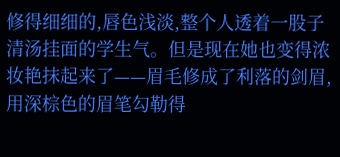修得细细的,唇色浅淡,整个人透着一股子清汤挂面的学生气。但是现在她也变得浓妆艳抹起来了——眉毛修成了利落的剑眉,用深棕色的眉笔勾勒得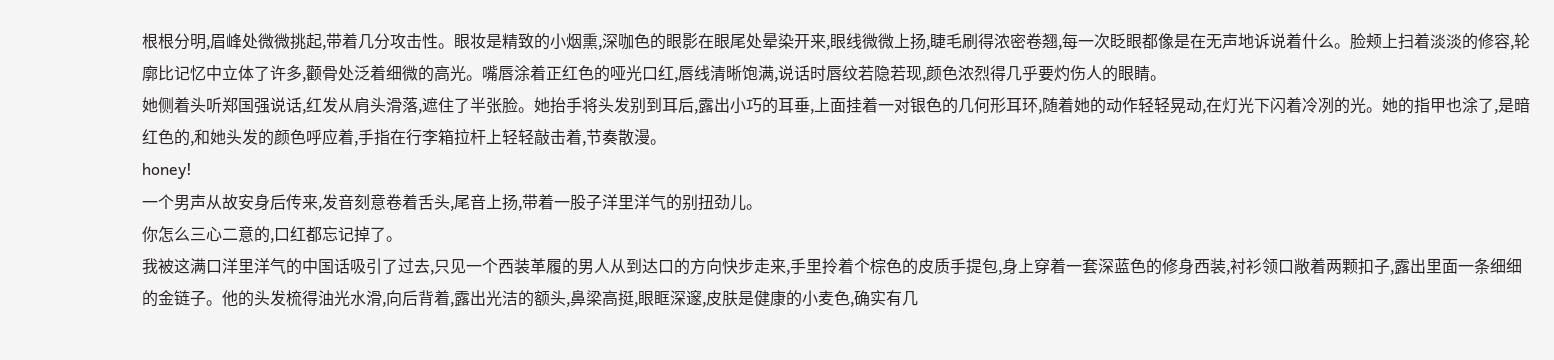根根分明,眉峰处微微挑起,带着几分攻击性。眼妆是精致的小烟熏,深咖色的眼影在眼尾处晕染开来,眼线微微上扬,睫毛刷得浓密卷翘,每一次眨眼都像是在无声地诉说着什么。脸颊上扫着淡淡的修容,轮廓比记忆中立体了许多,颧骨处泛着细微的高光。嘴唇涂着正红色的哑光口红,唇线清晰饱满,说话时唇纹若隐若现,颜色浓烈得几乎要灼伤人的眼睛。
她侧着头听郑国强说话,红发从肩头滑落,遮住了半张脸。她抬手将头发别到耳后,露出小巧的耳垂,上面挂着一对银色的几何形耳环,随着她的动作轻轻晃动,在灯光下闪着冷冽的光。她的指甲也涂了,是暗红色的,和她头发的颜色呼应着,手指在行李箱拉杆上轻轻敲击着,节奏散漫。
honey!
一个男声从故安身后传来,发音刻意卷着舌头,尾音上扬,带着一股子洋里洋气的别扭劲儿。
你怎么三心二意的,口红都忘记掉了。
我被这满口洋里洋气的中国话吸引了过去,只见一个西装革履的男人从到达口的方向快步走来,手里拎着个棕色的皮质手提包,身上穿着一套深蓝色的修身西装,衬衫领口敞着两颗扣子,露出里面一条细细的金链子。他的头发梳得油光水滑,向后背着,露出光洁的额头,鼻梁高挺,眼眶深邃,皮肤是健康的小麦色,确实有几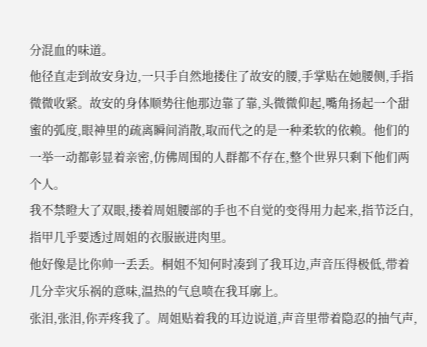分混血的味道。
他径直走到故安身边,一只手自然地搂住了故安的腰,手掌贴在她腰侧,手指微微收紧。故安的身体顺势往他那边靠了靠,头微微仰起,嘴角扬起一个甜蜜的弧度,眼神里的疏离瞬间消散,取而代之的是一种柔软的依赖。他们的一举一动都彰显着亲密,仿佛周围的人群都不存在,整个世界只剩下他们两个人。
我不禁瞪大了双眼,搂着周姐腰部的手也不自觉的变得用力起来,指节泛白,指甲几乎要透过周姐的衣服嵌进肉里。
他好像是比你帅一丢丢。桐姐不知何时凑到了我耳边,声音压得极低,带着几分幸灾乐祸的意味,温热的气息喷在我耳廓上。
张泪,张泪,你弄疼我了。周姐贴着我的耳边说道,声音里带着隐忍的抽气声,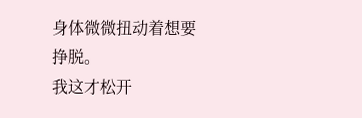身体微微扭动着想要挣脱。
我这才松开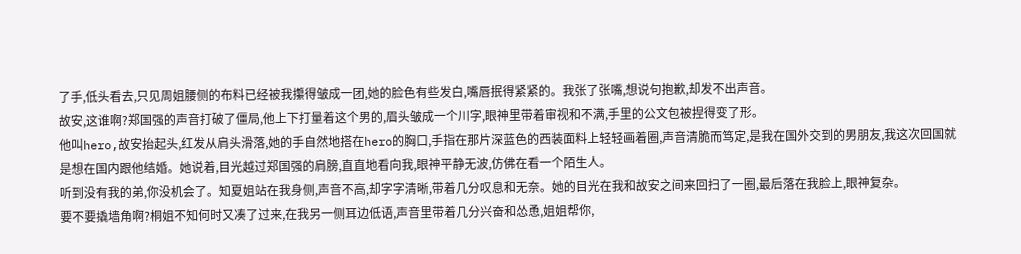了手,低头看去,只见周姐腰侧的布料已经被我攥得皱成一团,她的脸色有些发白,嘴唇抿得紧紧的。我张了张嘴,想说句抱歉,却发不出声音。
故安,这谁啊?郑国强的声音打破了僵局,他上下打量着这个男的,眉头皱成一个川字,眼神里带着审视和不满,手里的公文包被捏得变了形。
他叫hero,故安抬起头,红发从肩头滑落,她的手自然地搭在hero的胸口,手指在那片深蓝色的西装面料上轻轻画着圈,声音清脆而笃定,是我在国外交到的男朋友,我这次回国就是想在国内跟他结婚。她说着,目光越过郑国强的肩膀,直直地看向我,眼神平静无波,仿佛在看一个陌生人。
听到没有我的弟,你没机会了。知夏姐站在我身侧,声音不高,却字字清晰,带着几分叹息和无奈。她的目光在我和故安之间来回扫了一圈,最后落在我脸上,眼神复杂。
要不要撬墙角啊?桐姐不知何时又凑了过来,在我另一侧耳边低语,声音里带着几分兴奋和怂恿,姐姐帮你,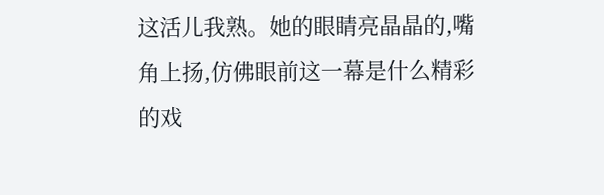这活儿我熟。她的眼睛亮晶晶的,嘴角上扬,仿佛眼前这一幕是什么精彩的戏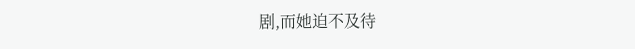剧,而她迫不及待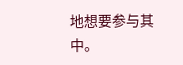地想要参与其中。